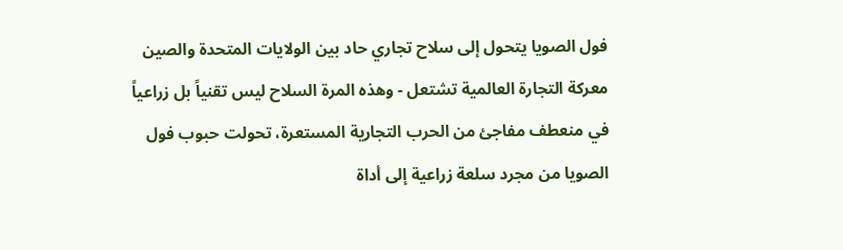فول الصويا يتحول إلى سلاح تجاري حاد بين الولايات المتحدة والصين
معركة التجارة العالمية تشتعل - وهذه المرة السلاح ليس تقنياً بل زراعياً
في منعطف مفاجئ من الحرب التجارية المستعرة، تحولت حبوب فول الصويا من مجرد سلعة زراعية إلى أداة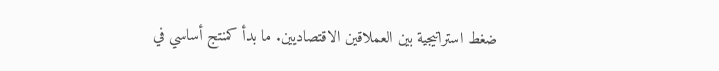ضغط استراتيجية بين العملاقين الاقتصاديين. ما بدأ كمنتج أساسي في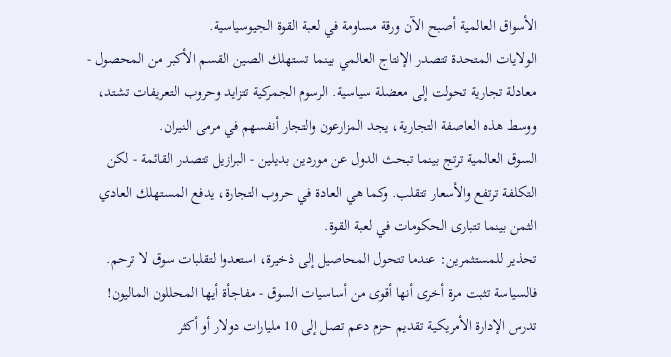الأسواق العالمية أصبح الآن ورقة مساومة في لعبة القوة الجيوسياسية.
الولايات المتحدة تتصدر الإنتاج العالمي بينما تستهلك الصين القسم الأكبر من المحصول - معادلة تجارية تحولت إلى معضلة سياسية. الرسوم الجمركية تتزايد وحروب التعريفات تشتد، ووسط هذه العاصفة التجارية، يجد المزارعون والتجار أنفسهم في مرمى النيران.
السوق العالمية ترتج بينما تبحث الدول عن موردين بديلين - البرازيل تتصدر القائمة - لكن التكلفة ترتفع والأسعار تتقلب. وكما هي العادة في حروب التجارة، يدفع المستهلك العادي الثمن بينما تتبارى الحكومات في لعبة القوة.
تحذير للمستثمرين: عندما تتحول المحاصيل إلى ذخيرة، استعدوا لتقلبات سوق لا ترحم. فالسياسة تثبت مرة أخرى أنها أقوى من أساسيات السوق - مفاجأة أيها المحللون الماليون!
تدرس الإدارة الأمريكية تقديم حزم دعم تصل إلى 10 مليارات دولار أو أكثر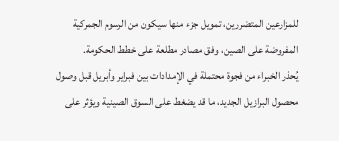للمزارعين المتضررين، تمويل جزء منها سيكون من الرسوم الجمركية المفروضة على الصين، وفق مصادر مطلعة على خطط الحكومة.
يُحذر الخبراء من فجوة محتملة في الإمدادات بين فبراير وأبريل قبل وصول محصول البرازيل الجديد، ما قد يضغط على السوق الصينية ويؤثر على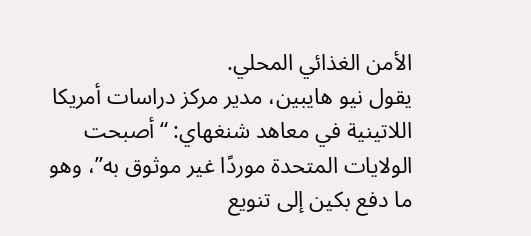الأمن الغذائي المحلي.
يقول نيو هايبين، مدير مركز دراسات أمريكا اللاتينية في معاهد شنغهاي: “أصبحت الولايات المتحدة موردًا غير موثوق به”، وهو ما دفع بكين إلى تنويع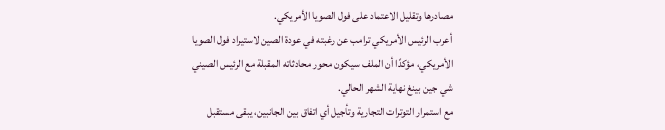مصادرها وتقليل الاعتماد على فول الصويا الأمريكي.
أعرب الرئيس الأمريكي ترامب عن رغبته في عودة الصين لاستيراد فول الصويا الأمريكي، مؤكدًا أن الملف سيكون محور محادثاته المقبلة مع الرئيس الصيني شي جين بينغ نهاية الشهر الحالي.
مع استمرار التوترات التجارية وتأجيل أي اتفاق بين الجانبين، يبقى مستقبل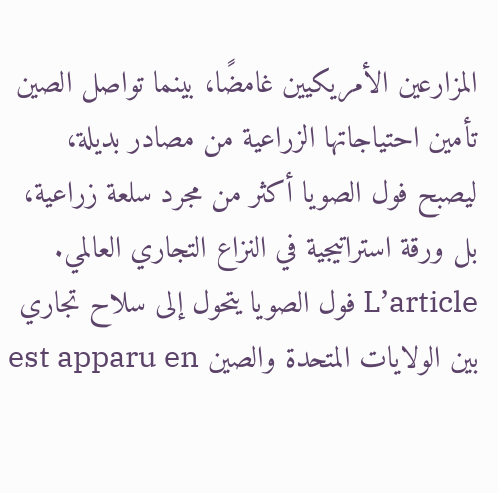المزارعين الأمريكيين غامضًا، بينما تواصل الصين تأمين احتياجاتها الزراعية من مصادر بديلة، ليصبح فول الصويا أكثر من مجرد سلعة زراعية، بل ورقة استراتيجية في النزاع التجاري العالمي.
L’article فول الصويا يتحول إلى سلاح تجاري بين الولايات المتحدة والصين est apparu en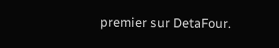premier sur DetaFour.